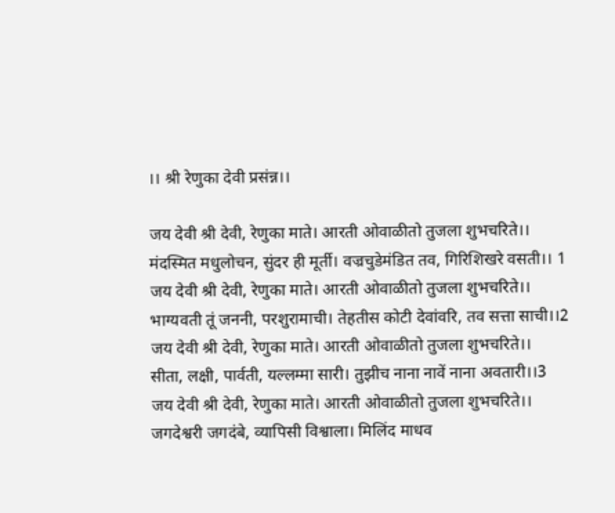।। श्री रेणुका देवी प्रसंन्न।।

जय देवी श्री देवी, रेणुका माते। आरती ओवाळीतो तुजला शुभचरिते।।
मंदस्मित मधुलोचन, सुंदर ही मूर्ती। वज्रचुडेमंडित तव, गिरिशिखरे वसती।। 1
जय देवी श्री देवी, रेणुका माते। आरती ओवाळीतो तुजला शुभचरिते।।
भाग्यवती तूं जननी, परशुरामाची। तेहतीस कोटी देवांवरि, तव सत्ता साची।।2
जय देवी श्री देवी, रेणुका माते। आरती ओवाळीतो तुजला शुभचरिते।।
सीता, लक्षी, पार्वती, यल्लम्मा सारी। तुझीच नाना नावें नाना अवतारी।।3
जय देवी श्री देवी, रेणुका माते। आरती ओवाळीतो तुजला शुभचरिते।।
जगदेश्वरी जगदंबे, व्यापिसी विश्वाला। मिलिंद माधव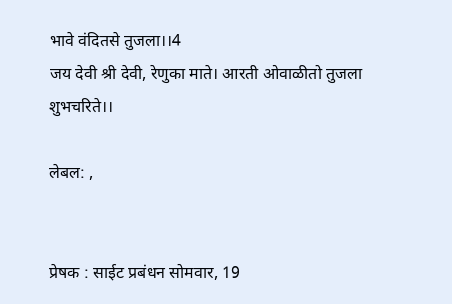भावे वंदितसे तुजला।।4
जय देवी श्री देवी, रेणुका माते। आरती ओवाळीतो तुजला शुभचरिते।।

लेबल: ,


प्रेषक : साईट प्रबंधन सोमवार, 19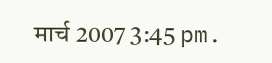मार्च 2007 3:45 pm.